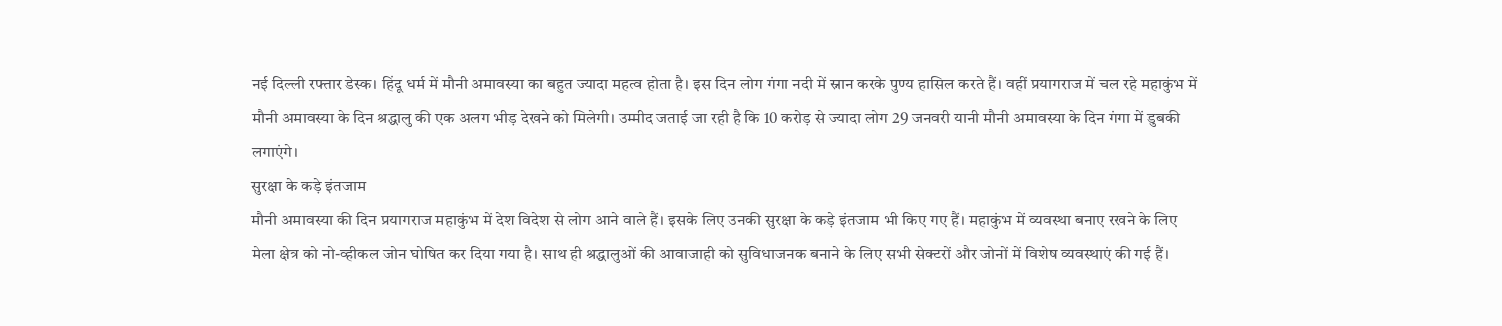नई दिल्ली रफ्तार डेस्क। हिंदू धर्म में मौनी अमावस्या का बहुत ज्यादा महत्व होता है। इस दिन लोग गंगा नदी में स्नान करके पुण्य हासिल करते हैं। वहीं प्रयागराज में चल रहे महाकुंभ में मौनी अमावस्या के दिन श्रद्धालु की एक अलग भीड़ देखने को मिलेगी। उम्मीद जताई जा रही है कि 10 करोड़ से ज्यादा लोग 29 जनवरी यानी मौनी अमावस्या के दिन गंगा में डुबकी लगाएंगे।
सुरक्षा के कड़े इंतजाम
मौनी अमावस्या की दिन प्रयागराज महाकुंभ में देश विदेश से लोग आने वाले हैं। इसके लिए उनकी सुरक्षा के कड़े इंतजाम भी किए गए हैं। महाकुंभ में व्यवस्था बनाए रखने के लिए मेला क्षेत्र को नो-व्हीकल जोन घोषित कर दिया गया है। साथ ही श्रद्धालुओं की आवाजाही को सुविधाजनक बनाने के लिए सभी सेक्टरों और जोनों में विशेष व्यवस्थाएं की गई हैं।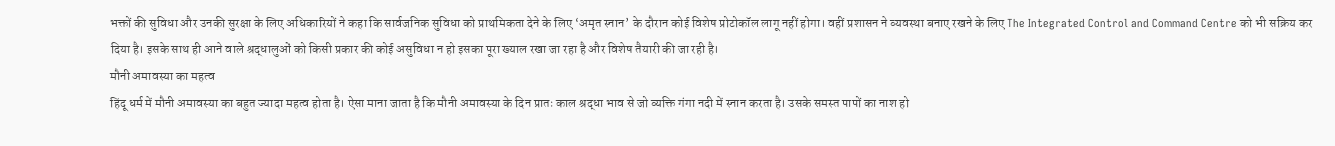भक्तों की सुविधा और उनकी सुरक्षा के लिए अधिकारियों ने कहा कि सार्वजनिक सुविधा को प्राथमिकता देने के लिए ‘अमृत स्नान’ के दौरान कोई विशेष प्रोटोकॉल लागू नहीं होगा। वहीं प्रशासन ने व्यवस्था बनाए रखने के लिए The Integrated Control and Command Centre को भी सक्रिय कर दिया है। इसके साथ ही आने वाले श्रद्धालुओं को किसी प्रकार की कोई असुविधा न हो इसका पूरा ख्याल रखा जा रहा है और विशेष तैयारी की जा रही है।
मौनी अमावस्या का महत्व
हिंदू धर्म में मौनी अमावस्या का बहुत ज्यादा महत्व होता है। ऐसा माना जाता है कि मौनी अमावस्या के दिन प्रातः काल श्रद्धा भाव से जो व्यक्ति गंगा नदी में स्नान करता है। उसके समस्त पापों का नाश हो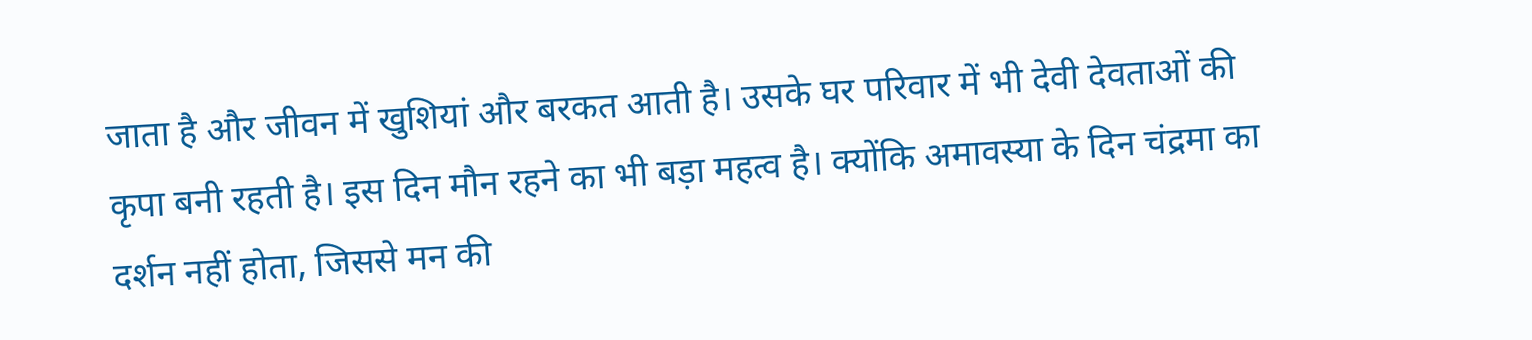जाता है और जीवन में खुशियां और बरकत आती है। उसके घर परिवार में भी देवी देवताओं की कृपा बनी रहती है। इस दिन मौन रहने का भी बड़ा महत्व है। क्योंकि अमावस्या के दिन चंद्रमा का दर्शन नहीं होता, जिससे मन की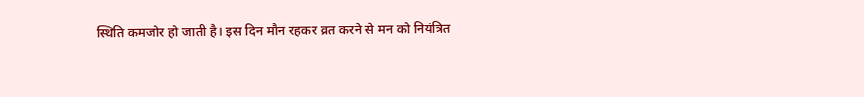स्थिति कमजोर हो जाती है। इस दिन मौन रहकर व्रत करने से मन को नियंत्रित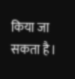किया जा सकता है।